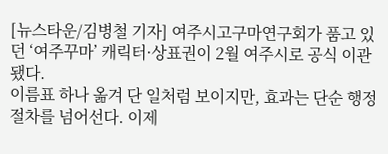[뉴스타운/김병철 기자] 여주시고구마연구회가 품고 있던 ‘여주꾸마’ 캐릭터·상표권이 2월 여주시로 공식 이관됐다.
이름표 하나 옮겨 단 일처럼 보이지만, 효과는 단순 행정 절차를 넘어선다. 이제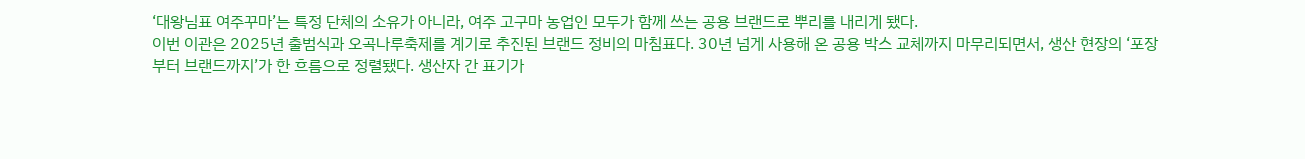‘대왕님표 여주꾸마’는 특정 단체의 소유가 아니라, 여주 고구마 농업인 모두가 함께 쓰는 공용 브랜드로 뿌리를 내리게 됐다.
이번 이관은 2025년 출범식과 오곡나루축제를 계기로 추진된 브랜드 정비의 마침표다. 30년 넘게 사용해 온 공용 박스 교체까지 마무리되면서, 생산 현장의 ‘포장부터 브랜드까지’가 한 흐름으로 정렬됐다. 생산자 간 표기가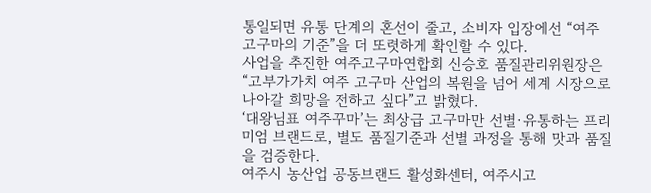통일되면 유통 단계의 혼선이 줄고, 소비자 입장에선 “여주 고구마의 기준”을 더 또렷하게 확인할 수 있다.
사업을 추진한 여주고구마연합회 신승호 품질관리위원장은 “고부가가치 여주 고구마 산업의 복원을 넘어 세계 시장으로 나아갈 희망을 전하고 싶다”고 밝혔다.
‘대왕님표 여주꾸마’는 최상급 고구마만 선별·유통하는 프리미엄 브랜드로, 별도 품질기준과 선별 과정을 통해 맛과 품질을 검증한다.
여주시 농산업 공동브랜드 활성화센터, 여주시고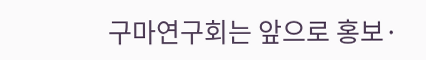구마연구회는 앞으로 홍보·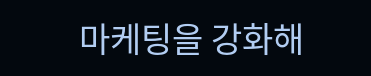마케팅을 강화해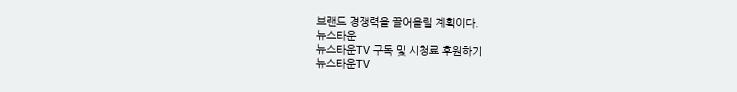브랜드 경쟁력을 끌어올릴 계획이다.
뉴스타운
뉴스타운TV 구독 및 시청료 후원하기
뉴스타운TV